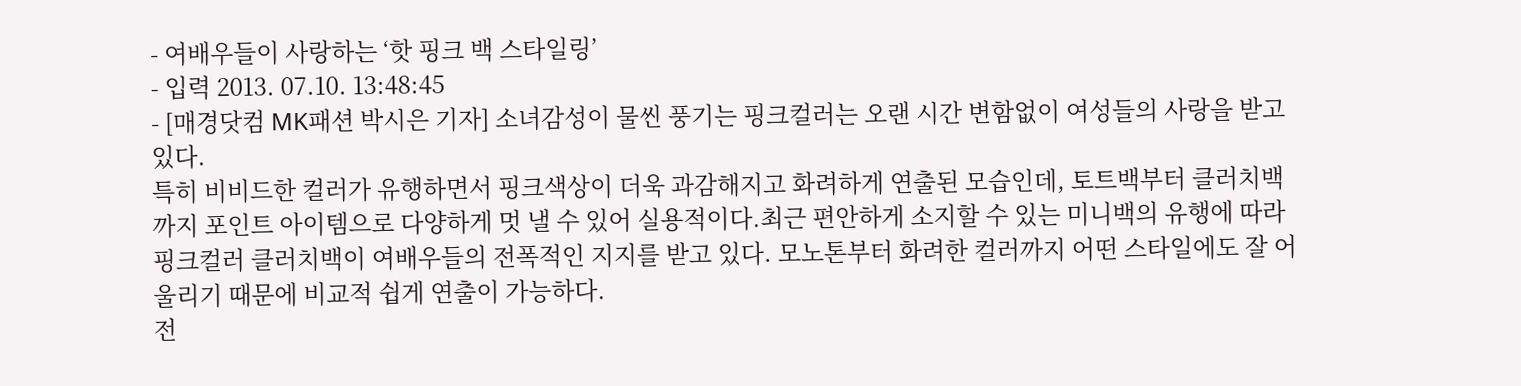- 여배우들이 사랑하는 ‘핫 핑크 백 스타일링’
- 입력 2013. 07.10. 13:48:45
- [매경닷컴 MK패션 박시은 기자] 소녀감성이 물씬 풍기는 핑크컬러는 오랜 시간 변함없이 여성들의 사랑을 받고 있다.
특히 비비드한 컬러가 유행하면서 핑크색상이 더욱 과감해지고 화려하게 연출된 모습인데, 토트백부터 클러치백 까지 포인트 아이템으로 다양하게 멋 낼 수 있어 실용적이다.최근 편안하게 소지할 수 있는 미니백의 유행에 따라 핑크컬러 클러치백이 여배우들의 전폭적인 지지를 받고 있다. 모노톤부터 화려한 컬러까지 어떤 스타일에도 잘 어울리기 때문에 비교적 쉽게 연출이 가능하다.
전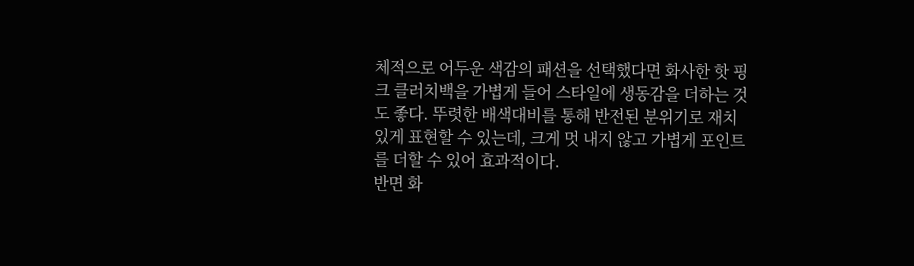체적으로 어두운 색감의 패션을 선택했다면 화사한 핫 핑크 클러치백을 가볍게 들어 스타일에 생동감을 더하는 것도 좋다. 뚜렷한 배색대비를 통해 반전된 분위기로 재치 있게 표현할 수 있는데, 크게 멋 내지 않고 가볍게 포인트를 더할 수 있어 효과적이다.
반면 화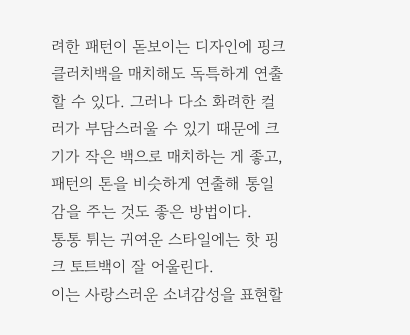려한 패턴이 돋보이는 디자인에 핑크 클러치백을 매치해도 독특하게 연출할 수 있다. 그러나 다소 화려한 컬러가 부담스러울 수 있기 때문에 크기가 작은 백으로 매치하는 게 좋고, 패턴의 톤을 비슷하게 연출해 통일감을 주는 것도 좋은 방법이다.
통통 튀는 귀여운 스타일에는 핫 핑크 토트백이 잘 어울린다.
이는 사랑스러운 소녀감성을 표현할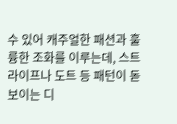수 있어 캐주얼한 패션과 훌륭한 조화를 이루는데, 스트라이프나 도트 등 패턴이 돋보이는 디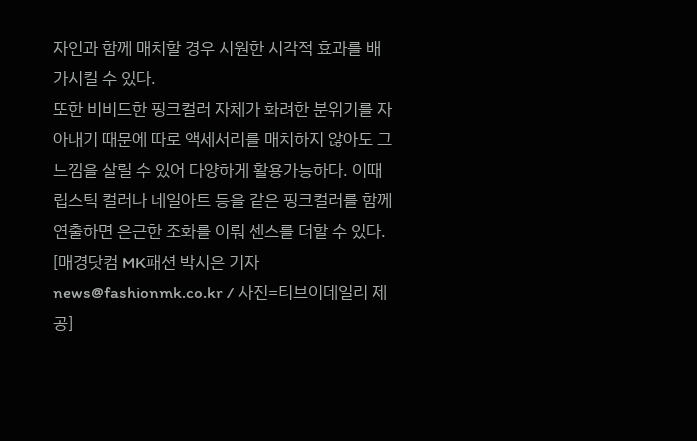자인과 함께 매치할 경우 시원한 시각적 효과를 배가시킬 수 있다.
또한 비비드한 핑크컬러 자체가 화려한 분위기를 자아내기 때문에 따로 액세서리를 매치하지 않아도 그 느낌을 살릴 수 있어 다양하게 활용가능하다. 이때 립스틱 컬러나 네일아트 등을 같은 핑크컬러를 함께 연출하면 은근한 조화를 이뤄 센스를 더할 수 있다.
[매경닷컴 MK패션 박시은 기자 news@fashionmk.co.kr / 사진=티브이데일리 제공]